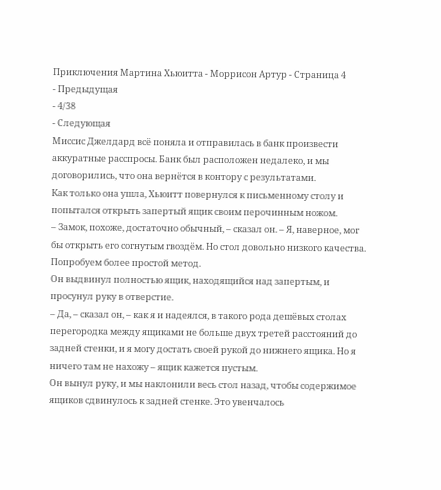Приключения Мартина Хьюитта - Моррисон Артур - Страница 4
- Предыдущая
- 4/38
- Следующая
Миссис Джелдард всё поняла и отправилась в банк произвести аккуратные расспросы. Банк был расположен недалеко, и мы договорились, что она вернётся в контору с результатами.
Как только она ушла, Хьюитт повернулся к письменному столу и попытался открыть запертый ящик своим перочинным ножом.
– Замок, похоже, достаточно обычный, – сказал он. – Я, наверное, мог бы открыть его согнутым гвоздём. Но стол довольно низкого качества. Попробуем более простой метод.
Он выдвинул полностью ящик, находящийся над запертым, и просунул руку в отверстие.
– Да, – сказал он, – как я и надеялся, в такого рода дешёвых столах перегородка между ящиками не больше двух третей расстояний до задней стенки, и я могу достать своей рукой до нижнего ящика. Но я ничего там не нахожу – ящик кажется пустым.
Он вынул руку, и мы наклонили весь стол назад, чтобы содержимое ящиков сдвинулось к задней стенке. Это увенчалось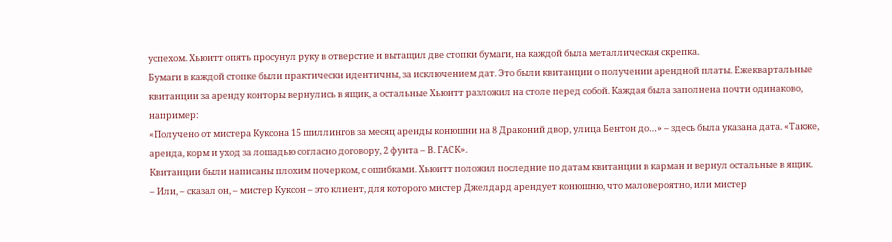успехом. Хьюитт опять просунул руку в отверстие и вытащил две стопки бумаги, на каждой была металлическая скрепка.
Бумаги в каждой стопке были практически идентичны, за исключением дат. Это были квитанции о получении арендной платы. Ежеквартальные квитанции за аренду конторы вернулись в ящик, а остальные Хьюитт разложил на столе перед собой. Каждая была заполнена почти одинаково, например:
«Получено от мистера Куксона 15 шиллингов за месяц аренды конюшни на 8 Драконий двор, улица Бентон до…» – здесь была указана дата. «Также, аренда, корм и уход за лошадью согласно договору, 2 фунта – В. ГАСК».
Квитанции были написаны плохим почерком, с ошибками. Хьюитт положил последние по датам квитанции в карман и вернул остальные в ящик.
– Или, – сказал он, – мистер Куксон – это клиент, для которого мистер Джелдард арендует конюшню, что маловероятно, или мистер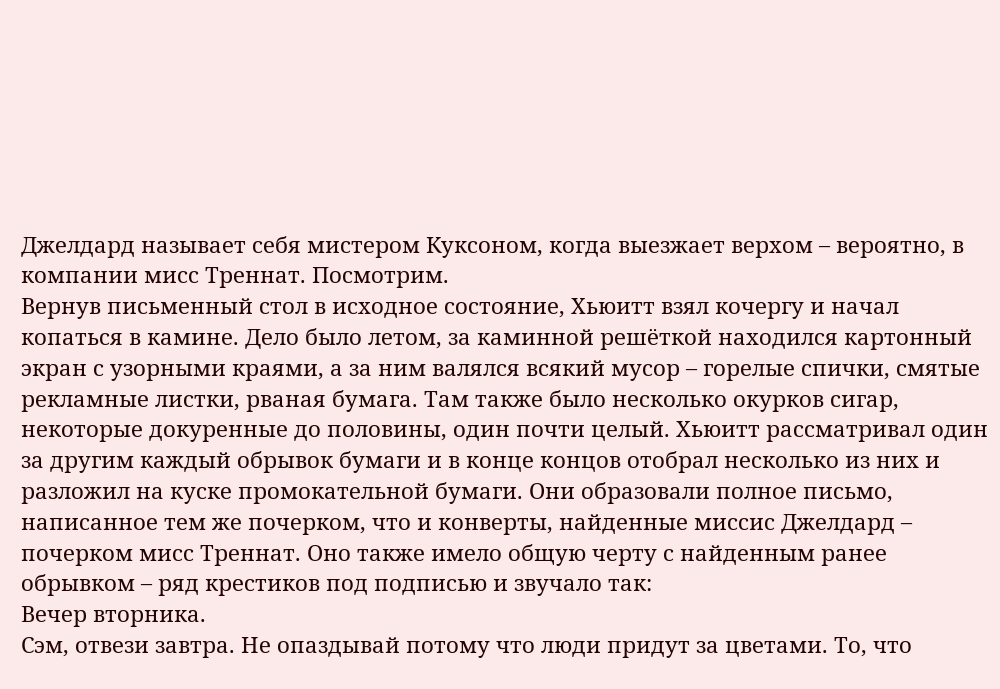Джелдард называет себя мистером Куксоном, когда выезжает верхом – вероятно, в компании мисс Треннат. Посмотрим.
Вернув письменный стол в исходное состояние, Хьюитт взял кочергу и начал копаться в камине. Дело было летом, за каминной решёткой находился картонный экран с узорными краями, а за ним валялся всякий мусор – горелые спички, смятые рекламные листки, рваная бумага. Там также было несколько окурков сигар, некоторые докуренные до половины, один почти целый. Хьюитт рассматривал один за другим каждый обрывок бумаги и в конце концов отобрал несколько из них и разложил на куске промокательной бумаги. Они образовали полное письмо, написанное тем же почерком, что и конверты, найденные миссис Джелдард – почерком мисс Треннат. Оно также имело общую черту с найденным ранее обрывком – ряд крестиков под подписью и звучало так:
Вечер вторника.
Сэм, отвези завтра. Не опаздывай потому что люди придут за цветами. То, что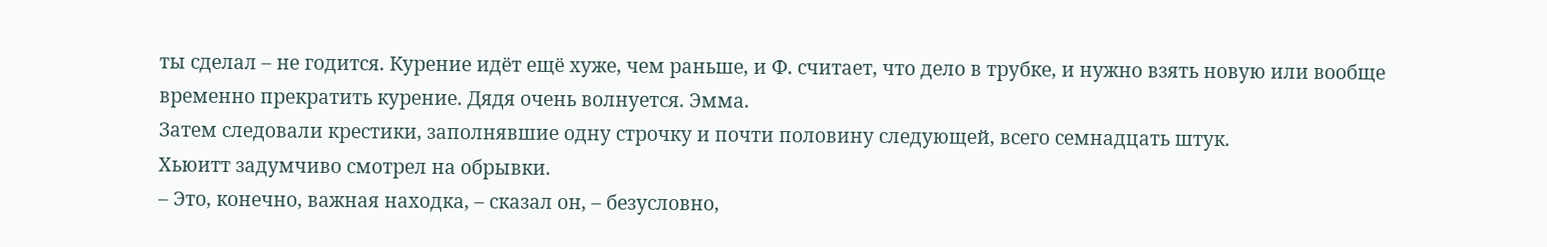ты сделал – не годится. Курение идёт ещё хуже, чем раньше, и Ф. считает, что дело в трубке, и нужно взять новую или вообще временно прекратить курение. Дядя очень волнуется. Эмма.
Затем следовали крестики, заполнявшие одну строчку и почти половину следующей, всего семнадцать штук.
Хьюитт задумчиво смотрел на обрывки.
– Это, конечно, важная находка, – сказал он, – безусловно,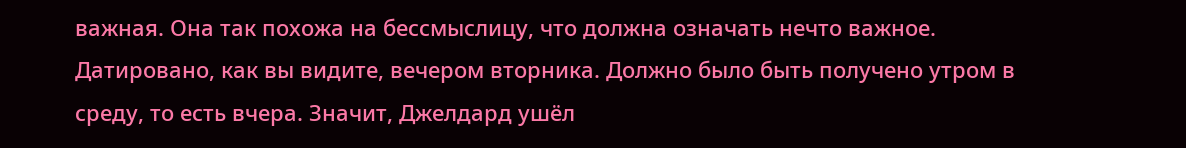важная. Она так похожа на бессмыслицу, что должна означать нечто важное. Датировано, как вы видите, вечером вторника. Должно было быть получено утром в среду, то есть вчера. Значит, Джелдард ушёл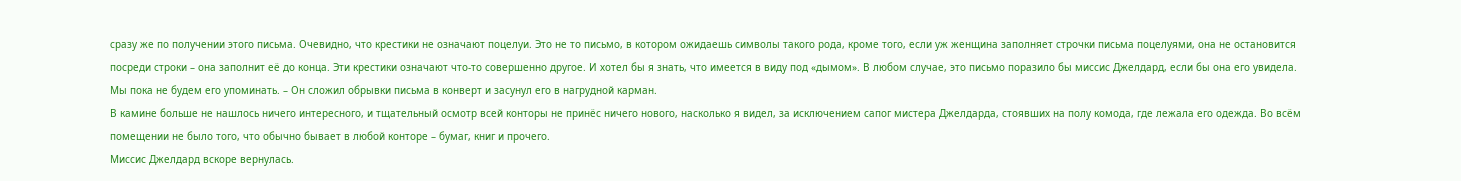сразу же по получении этого письма. Очевидно, что крестики не означают поцелуи. Это не то письмо, в котором ожидаешь символы такого рода, кроме того, если уж женщина заполняет строчки письма поцелуями, она не остановится посреди строки – она заполнит её до конца. Эти крестики означают что-то совершенно другое. И хотел бы я знать, что имеется в виду под «дымом». В любом случае, это письмо поразило бы миссис Джелдард, если бы она его увидела. Мы пока не будем его упоминать. – Он сложил обрывки письма в конверт и засунул его в нагрудной карман.
В камине больше не нашлось ничего интересного, и тщательный осмотр всей конторы не принёс ничего нового, насколько я видел, за исключением сапог мистера Джелдарда, стоявших на полу комода, где лежала его одежда. Во всём помещении не было того, что обычно бывает в любой конторе – бумаг, книг и прочего.
Миссис Джелдард вскоре вернулась.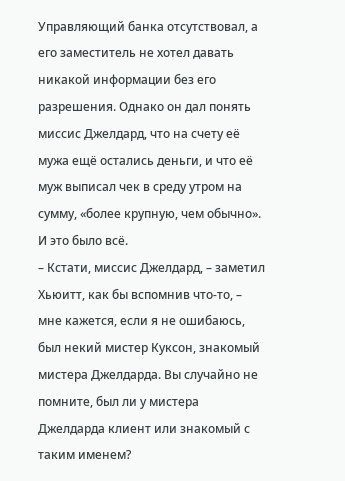Управляющий банка отсутствовал, а его заместитель не хотел давать никакой информации без его разрешения. Однако он дал понять миссис Джелдард, что на счету её мужа ещё остались деньги, и что её муж выписал чек в среду утром на сумму, «более крупную, чем обычно». И это было всё.
– Кстати, миссис Джелдард, – заметил Хьюитт, как бы вспомнив что-то, – мне кажется, если я не ошибаюсь, был некий мистер Куксон, знакомый мистера Джелдарда. Вы случайно не помните, был ли у мистера Джелдарда клиент или знакомый с таким именем?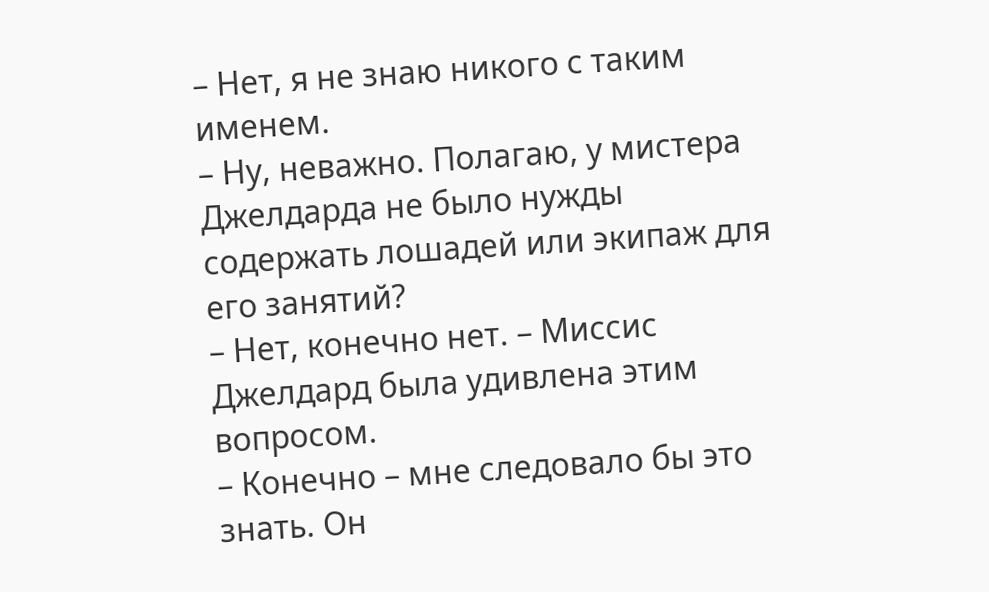– Нет, я не знаю никого с таким именем.
– Ну, неважно. Полагаю, у мистера Джелдарда не было нужды содержать лошадей или экипаж для его занятий?
– Нет, конечно нет. – Миссис Джелдард была удивлена этим вопросом.
– Конечно – мне следовало бы это знать. Он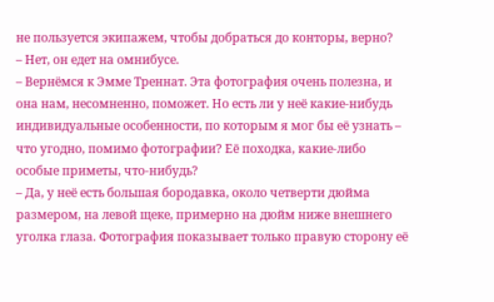не пользуется экипажем, чтобы добраться до конторы, верно?
– Нет, он едет на омнибусе.
– Вернёмся к Эмме Треннат. Эта фотография очень полезна, и она нам, несомненно, поможет. Но есть ли у неё какие-нибудь индивидуальные особенности, по которым я мог бы её узнать – что угодно, помимо фотографии? Её походка, какие-либо особые приметы, что-нибудь?
– Да, у неё есть большая бородавка, около четверти дюйма размером, на левой щеке, примерно на дюйм ниже внешнего уголка глаза. Фотография показывает только правую сторону её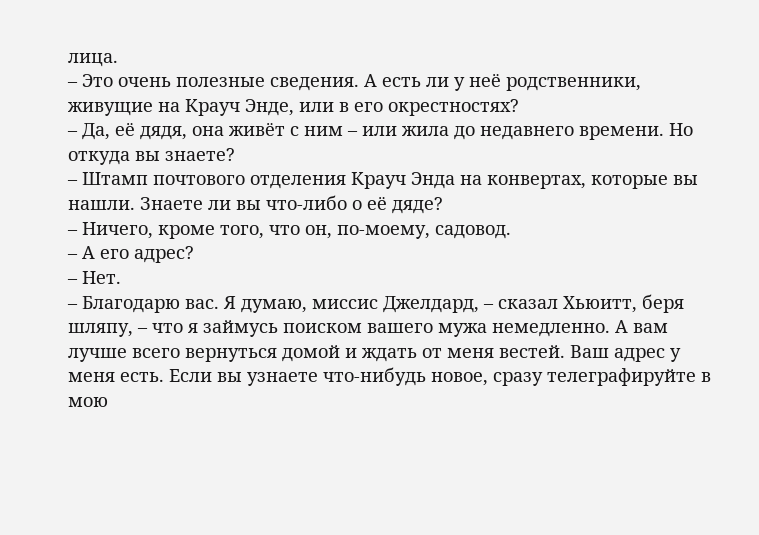лица.
– Это очень полезные сведения. А есть ли у неё родственники, живущие на Крауч Энде, или в его окрестностях?
– Да, её дядя, она живёт с ним – или жила до недавнего времени. Но откуда вы знаете?
– Штамп почтового отделения Крауч Энда на конвертах, которые вы нашли. Знаете ли вы что-либо о её дяде?
– Ничего, кроме того, что он, по-моему, садовод.
– А его адрес?
– Нет.
– Благодарю вас. Я думаю, миссис Джелдард, – сказал Хьюитт, беря шляпу, – что я займусь поиском вашего мужа немедленно. А вам лучше всего вернуться домой и ждать от меня вестей. Ваш адрес у меня есть. Если вы узнаете что-нибудь новое, сразу телеграфируйте в мою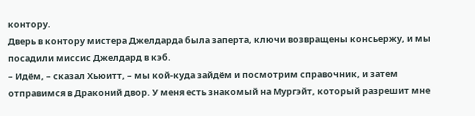контору.
Дверь в контору мистера Джелдарда была заперта, ключи возвращены консьержу, и мы посадили миссис Джелдард в кэб.
– Идём, – сказал Хьюитт, – мы кой-куда зайдём и посмотрим справочник, и затем отправимся в Драконий двор. У меня есть знакомый на Мургэйт, который разрешит мне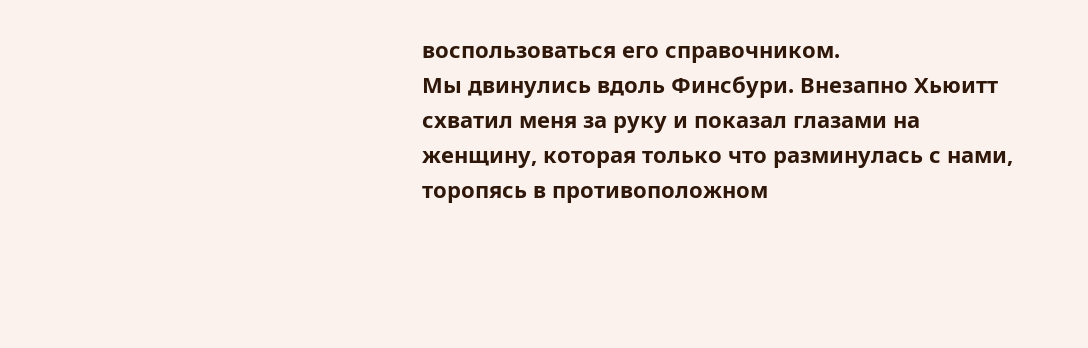воспользоваться его справочником.
Мы двинулись вдоль Финсбури. Внезапно Хьюитт схватил меня за руку и показал глазами на женщину, которая только что разминулась с нами, торопясь в противоположном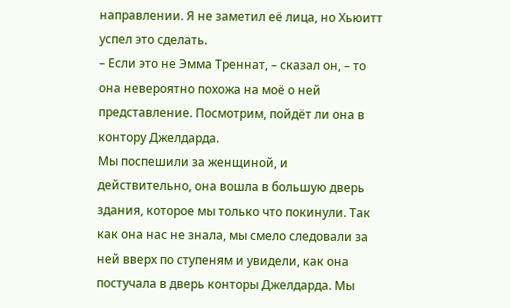направлении. Я не заметил её лица, но Хьюитт успел это сделать.
– Если это не Эмма Треннат, – сказал он, – то она невероятно похожа на моё о ней представление. Посмотрим, пойдёт ли она в контору Джелдарда.
Мы поспешили за женщиной, и действительно, она вошла в большую дверь здания, которое мы только что покинули. Так как она нас не знала, мы смело следовали за ней вверх по ступеням и увидели, как она постучала в дверь конторы Джелдарда. Мы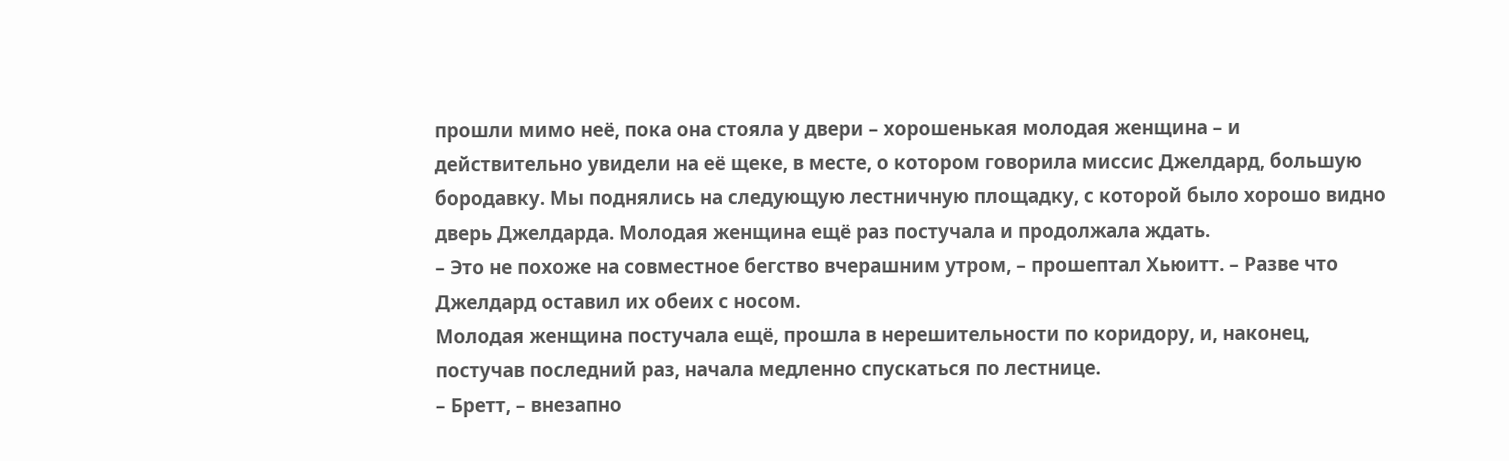прошли мимо неё, пока она стояла у двери – хорошенькая молодая женщина – и действительно увидели на её щеке, в месте, о котором говорила миссис Джелдард, большую бородавку. Мы поднялись на следующую лестничную площадку, с которой было хорошо видно дверь Джелдарда. Молодая женщина ещё раз постучала и продолжала ждать.
– Это не похоже на совместное бегство вчерашним утром, – прошептал Хьюитт. – Разве что Джелдард оставил их обеих с носом.
Молодая женщина постучала ещё, прошла в нерешительности по коридору, и, наконец, постучав последний раз, начала медленно спускаться по лестнице.
– Бретт, – внезапно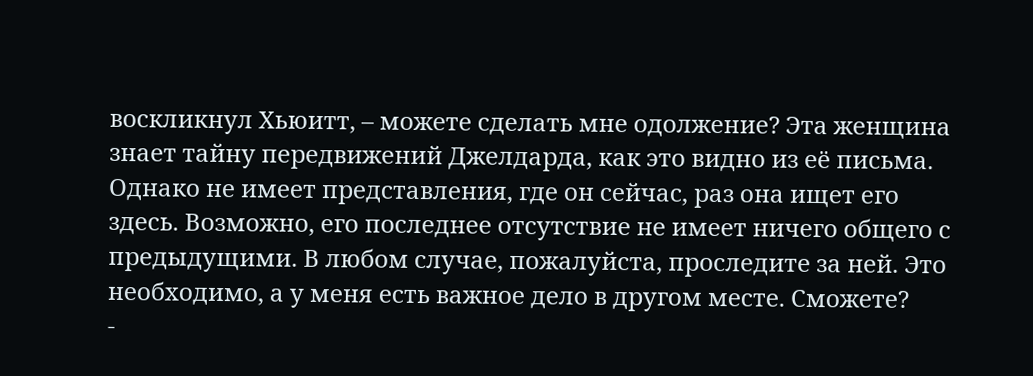воскликнул Хьюитт, – можете сделать мне одолжение? Эта женщина знает тайну передвижений Джелдарда, как это видно из её письма. Однако не имеет представления, где он сейчас, раз она ищет его здесь. Возможно, его последнее отсутствие не имеет ничего общего с предыдущими. В любом случае, пожалуйста, проследите за ней. Это необходимо, а у меня есть важное дело в другом месте. Сможете?
-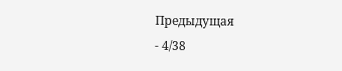Предыдущая
- 4/38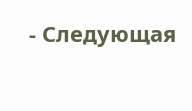- Следующая